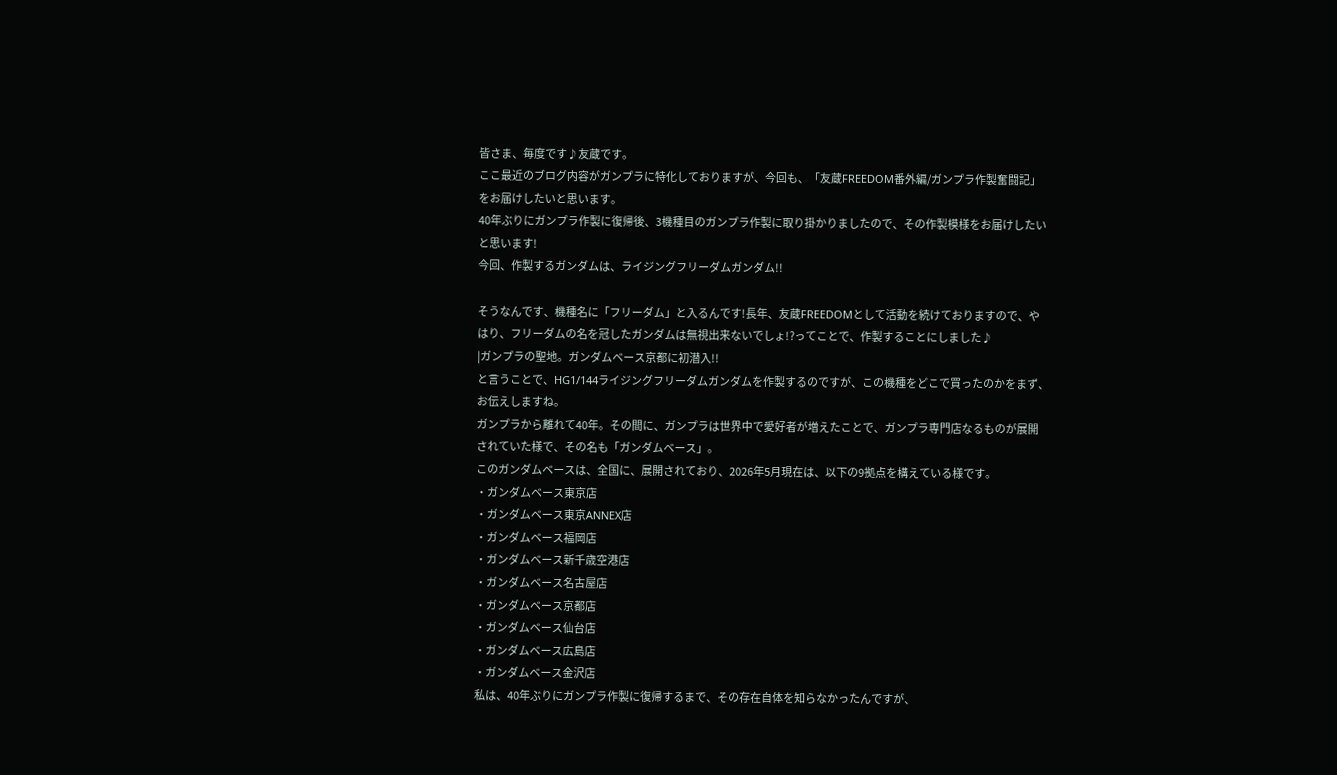皆さま、毎度です♪友蔵です。
ここ最近のブログ内容がガンプラに特化しておりますが、今回も、「友蔵FREEDOM番外編/ガンプラ作製奮闘記」をお届けしたいと思います。
40年ぶりにガンプラ作製に復帰後、3機種目のガンプラ作製に取り掛かりましたので、その作製模様をお届けしたいと思います!
今回、作製するガンダムは、ライジングフリーダムガンダム!!

そうなんです、機種名に「フリーダム」と入るんです!長年、友蔵FREEDOMとして活動を続けておりますので、やはり、フリーダムの名を冠したガンダムは無視出来ないでしょ!?ってことで、作製することにしました♪
|ガンプラの聖地。ガンダムベース京都に初潜入!!
と言うことで、HG1/144ライジングフリーダムガンダムを作製するのですが、この機種をどこで買ったのかをまず、お伝えしますね。
ガンプラから離れて40年。その間に、ガンプラは世界中で愛好者が増えたことで、ガンプラ専門店なるものが展開されていた様で、その名も「ガンダムベース」。
このガンダムベースは、全国に、展開されており、2026年5月現在は、以下の9拠点を構えている様です。
・ガンダムベース東京店
・ガンダムベース東京ANNEX店
・ガンダムベース福岡店
・ガンダムベース新千歳空港店
・ガンダムベース名古屋店
・ガンダムベース京都店
・ガンダムベース仙台店
・ガンダムベース広島店
・ガンダムベース金沢店
私は、40年ぶりにガンプラ作製に復帰するまで、その存在自体を知らなかったんですが、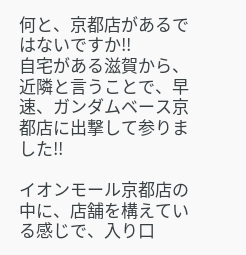何と、京都店があるではないですか!!
自宅がある滋賀から、近隣と言うことで、早速、ガンダムベース京都店に出撃して参りました!!

イオンモール京都店の中に、店舗を構えている感じで、入り口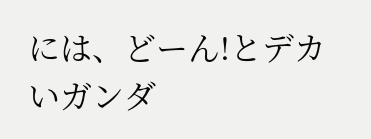には、どーん!とデカいガンダ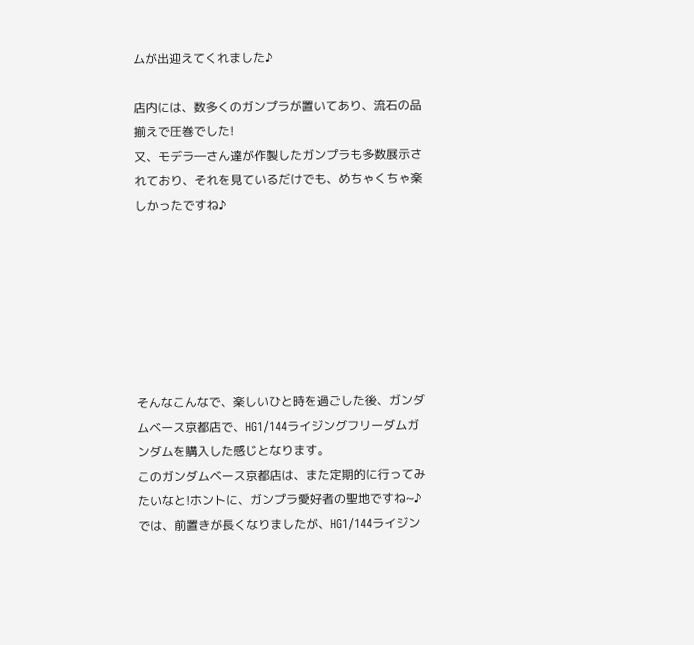ムが出迎えてくれました♪

店内には、数多くのガンプラが置いてあり、流石の品揃えで圧巻でした!
又、モデラ―さん達が作製したガンプラも多数展示されており、それを見ているだけでも、めちゃくちゃ楽しかったですね♪







そんなこんなで、楽しいひと時を過ごした後、ガンダムベース京都店で、HG1/144ライジングフリーダムガンダムを購入した感じとなります。
このガンダムベース京都店は、また定期的に行ってみたいなと!ホントに、ガンプラ愛好者の聖地ですね~♪
では、前置きが長くなりましたが、HG1/144ライジン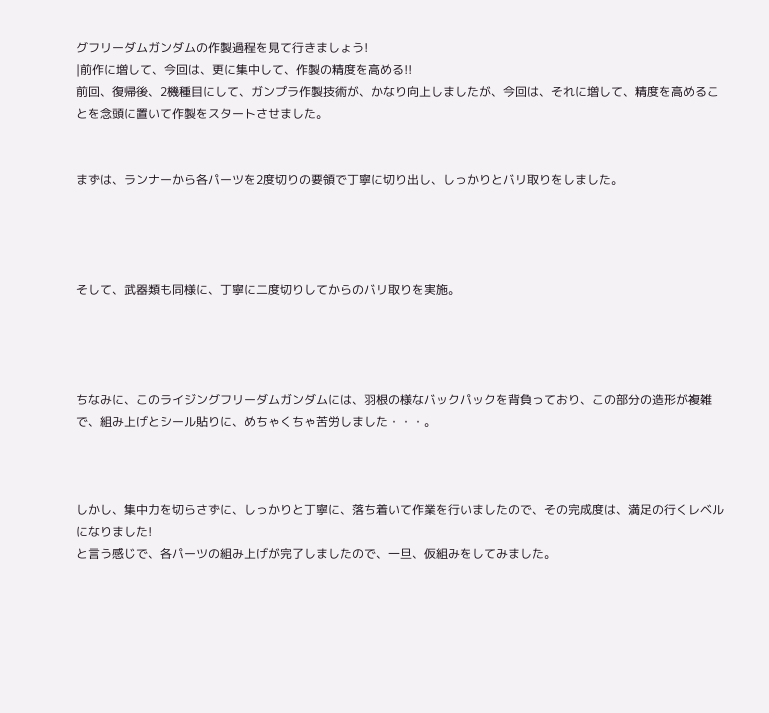グフリーダムガンダムの作製過程を見て行きましょう!
|前作に増して、今回は、更に集中して、作製の精度を高める!!
前回、復帰後、2機種目にして、ガンプラ作製技術が、かなり向上しましたが、今回は、それに増して、精度を高めることを念頭に置いて作製をスタートさせました。


まずは、ランナーから各パーツを2度切りの要領で丁寧に切り出し、しっかりとバリ取りをしました。




そして、武器類も同様に、丁寧に二度切りしてからのバリ取りを実施。




ちなみに、このライジングフリーダムガンダムには、羽根の様なバックパックを背負っており、この部分の造形が複雑で、組み上げとシール貼りに、めちゃくちゃ苦労しました・・・。



しかし、集中力を切らさずに、しっかりと丁寧に、落ち着いて作業を行いましたので、その完成度は、満足の行くレベルになりました!
と言う感じで、各パーツの組み上げが完了しましたので、一旦、仮組みをしてみました。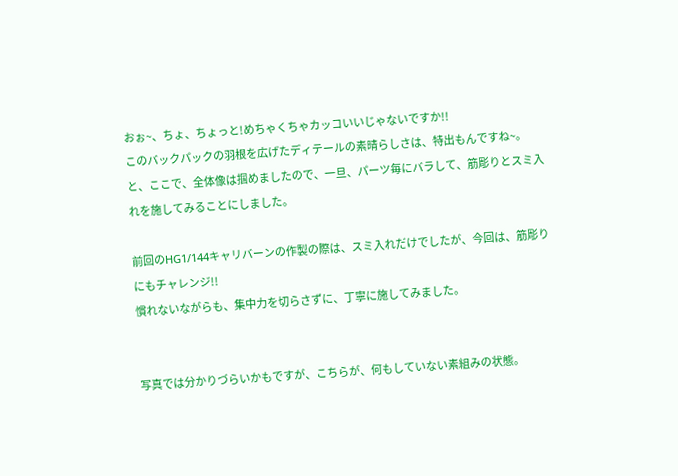おぉ~、ちょ、ちょっと!めちゃくちゃカッコいいじゃないですか!!
このバックパックの羽根を広げたディテールの素晴らしさは、特出もんですね~。
と、ここで、全体像は掴めましたので、一旦、パーツ毎にバラして、筋彫りとスミ入れを施してみることにしました。

前回のHG1/144キャリバーンの作製の際は、スミ入れだけでしたが、今回は、筋彫りにもチャレンジ!!
慣れないながらも、集中力を切らさずに、丁寧に施してみました。


写真では分かりづらいかもですが、こちらが、何もしていない素組みの状態。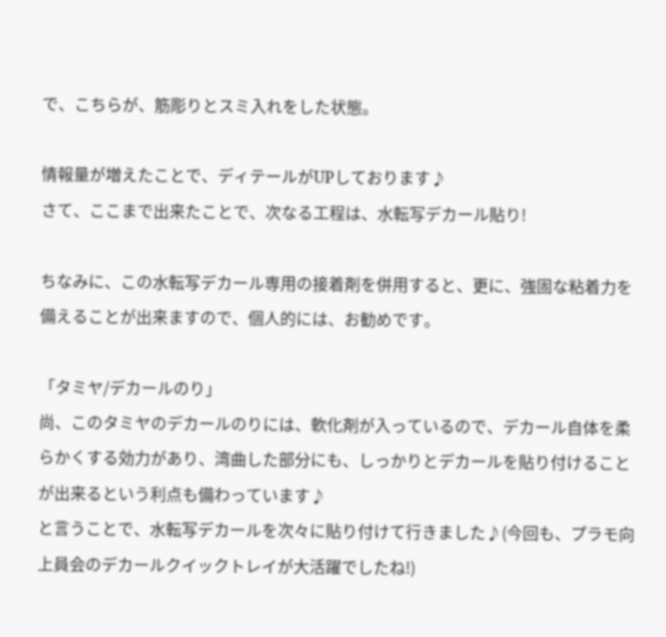で、こちらが、筋彫りとスミ入れをした状態。

情報量が増えたことで、ディテールがUPしております♪
さて、ここまで出来たことで、次なる工程は、水転写デカール貼り!

ちなみに、この水転写デカール専用の接着剤を併用すると、更に、強固な粘着力を備えることが出来ますので、個人的には、お勧めです。

「タミヤ/デカールのり」
尚、このタミヤのデカールのりには、軟化剤が入っているので、デカール自体を柔らかくする効力があり、湾曲した部分にも、しっかりとデカールを貼り付けることが出来るという利点も備わっています♪
と言うことで、水転写デカールを次々に貼り付けて行きました♪(今回も、プラモ向上員会のデカールクイックトレイが大活躍でしたね!)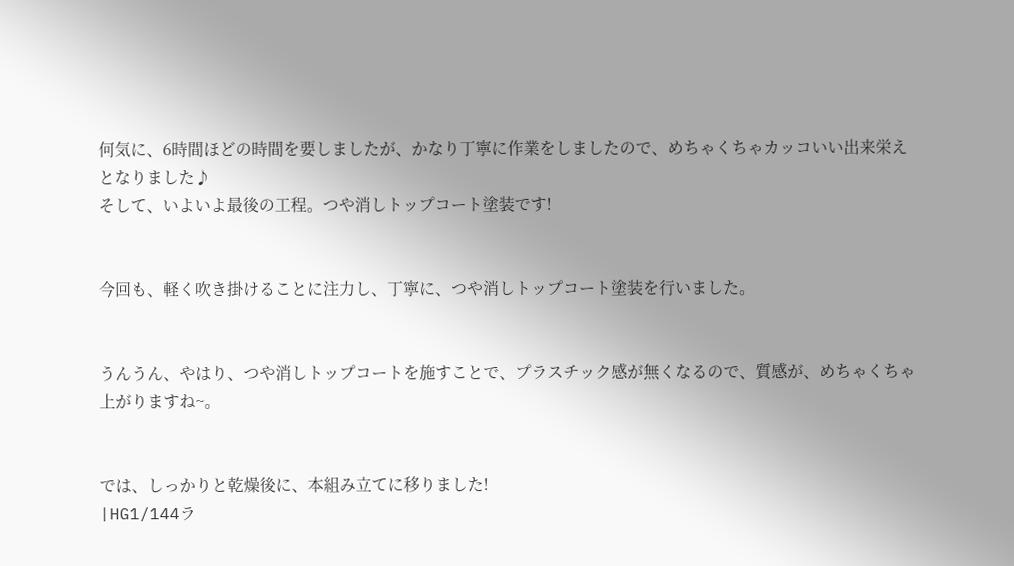何気に、6時間ほどの時間を要しましたが、かなり丁寧に作業をしましたので、めちゃくちゃカッコいい出来栄えとなりました♪
そして、いよいよ最後の工程。つや消しトップコート塗装です!


今回も、軽く吹き掛けることに注力し、丁寧に、つや消しトップコート塗装を行いました。


うんうん、やはり、つや消しトップコートを施すことで、プラスチック感が無くなるので、質感が、めちゃくちゃ上がりますね~。


では、しっかりと乾燥後に、本組み立てに移りました!
|HG1/144ラ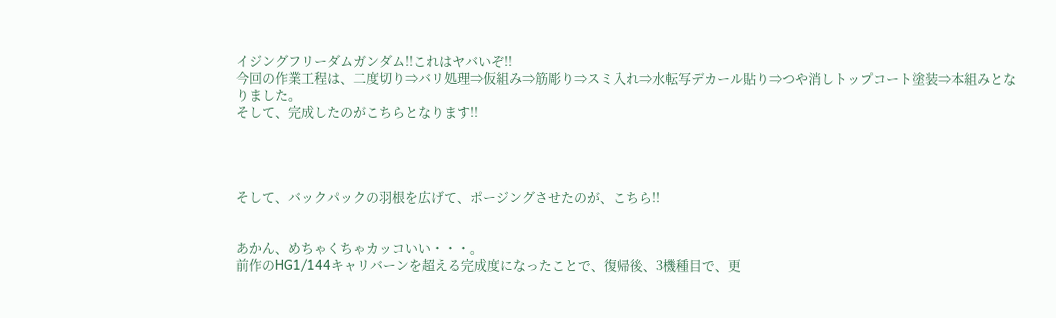イジングフリーダムガンダム!!これはヤバいぞ!!
今回の作業工程は、二度切り⇒バリ処理⇒仮組み⇒筋彫り⇒スミ入れ⇒水転写デカール貼り⇒つや消しトップコート塗装⇒本組みとなりました。
そして、完成したのがこちらとなります!!




そして、バックパックの羽根を広げて、ポージングさせたのが、こちら!!


あかん、めちゃくちゃカッコいい・・・。
前作のHG1/144キャリバーンを超える完成度になったことで、復帰後、3機種目で、更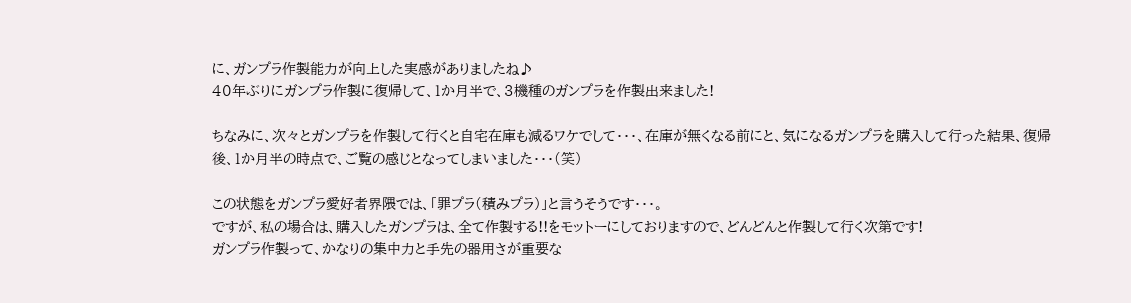に、ガンプラ作製能力が向上した実感がありましたね♪
40年ぶりにガンプラ作製に復帰して、1か月半で、3機種のガンプラを作製出来ました!

ちなみに、次々とガンプラを作製して行くと自宅在庫も減るワケでして・・・、在庫が無くなる前にと、気になるガンプラを購入して行った結果、復帰後、1か月半の時点で、ご覧の感じとなってしまいました・・・(笑)

この状態をガンプラ愛好者界隈では、「罪プラ(積みプラ)」と言うそうです・・・。
ですが、私の場合は、購入したガンプラは、全て作製する!!をモットーにしておりますので、どんどんと作製して行く次第です!
ガンプラ作製って、かなりの集中力と手先の器用さが重要な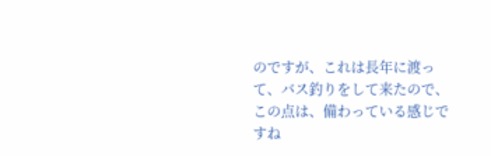のですが、これは長年に渡って、バス釣りをして来たので、この点は、備わっている感じですね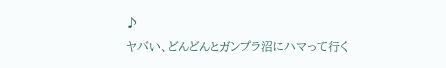♪
ヤバい、どんどんとガンプラ沼にハマって行く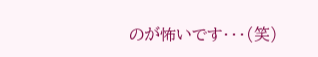のが怖いです・・・(笑)